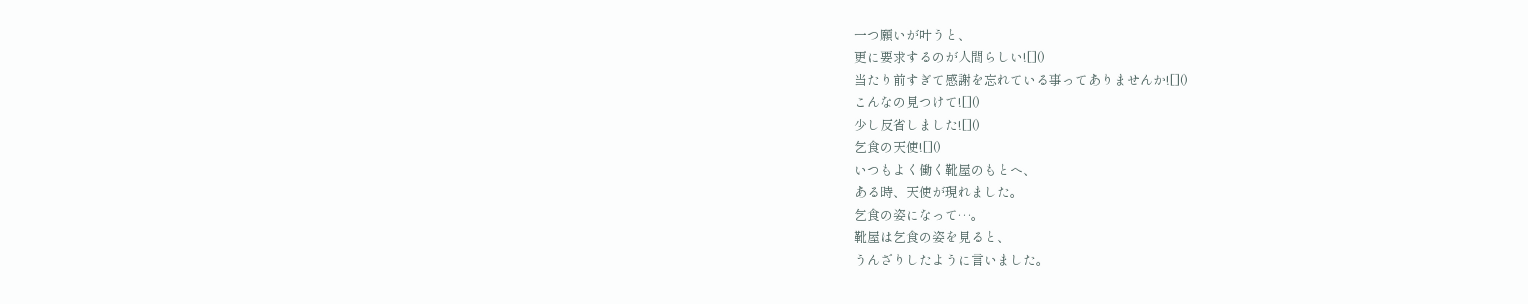一つ願いが叶うと、
更に要求するのが人間らしい![]()
当たり前すぎて感謝を忘れている事ってありませんか![]()
こんなの見つけて![]()
少し反省しました![]()
乞食の天使![]()
いつもよく働く靴屋のもとへ、
ある時、天使が現れました。
乞食の姿になって…。
靴屋は乞食の姿を見ると、
うんざりしたように言いました。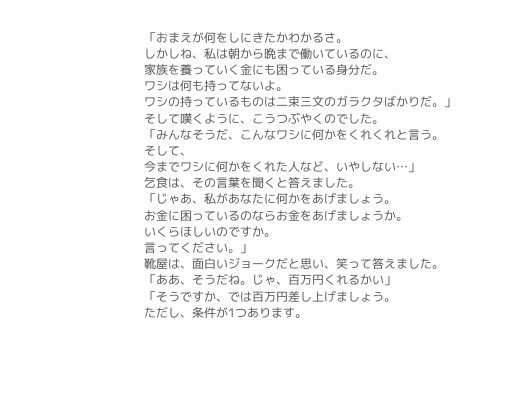「おまえが何をしにきたかわかるさ。
しかしね、私は朝から晩まで働いているのに、
家族を養っていく金にも困っている身分だ。
ワシは何も持ってないよ。
ワシの持っているものは二束三文のガラクタばかりだ。」
そして嘆くように、こうつぶやくのでした。
「みんなそうだ、こんなワシに何かをくれくれと言う。
そして、
今までワシに何かをくれた人など、いやしない…」
乞食は、その言葉を聞くと答えました。
「じゃあ、私があなたに何かをあげましょう。
お金に困っているのならお金をあげましょうか。
いくらほしいのですか。
言ってください。」
靴屋は、面白いジョークだと思い、笑って答えました。
「ああ、そうだね。じゃ、百万円くれるかい」
「そうですか、では百万円差し上げましょう。
ただし、条件が1つあります。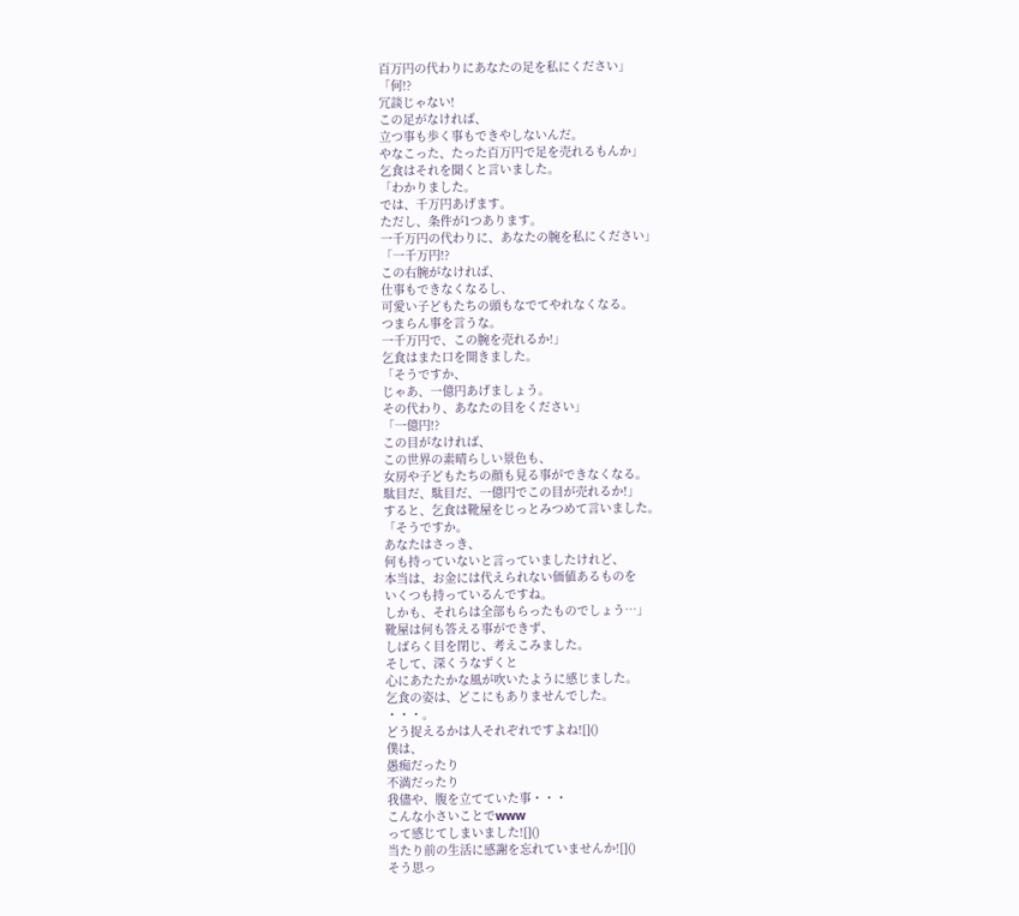百万円の代わりにあなたの足を私にください」
「何!?
冗談じゃない!
この足がなければ、
立つ事も歩く事もできやしないんだ。
やなこった、たった百万円で足を売れるもんか」
乞食はそれを聞くと言いました。
「わかりました。
では、千万円あげます。
ただし、条件が1つあります。
一千万円の代わりに、あなたの腕を私にください」
「一千万円!?
この右腕がなければ、
仕事もできなくなるし、
可愛い子どもたちの頭もなでてやれなくなる。
つまらん事を言うな。
一千万円で、この腕を売れるか!」
乞食はまた口を開きました。
「そうですか、
じゃあ、一億円あげましょう。
その代わり、あなたの目をください」
「一億円!?
この目がなければ、
この世界の素晴らしい景色も、
女房や子どもたちの顔も見る事ができなくなる。
駄目だ、駄目だ、一億円でこの目が売れるか!」
すると、乞食は靴屋をじっとみつめて言いました。
「そうですか。
あなたはさっき、
何も持っていないと言っていましたけれど、
本当は、お金には代えられない価値あるものを
いくつも持っているんですね。
しかも、それらは全部もらったものでしょう…」
靴屋は何も答える事ができず、
しばらく目を閉じ、考えこみました。
そして、深くうなずくと
心にあたたかな風が吹いたように感じました。
乞食の姿は、どこにもありませんでした。
・・・。
どう捉えるかは人それぞれですよね![]()
僕は、
愚痴だったり
不満だったり
我儘や、腹を立てていた事・・・
こんな小さいことでwww
って感じてしまいました![]()
当たり前の生活に感謝を忘れていませんか![]()
そう思っ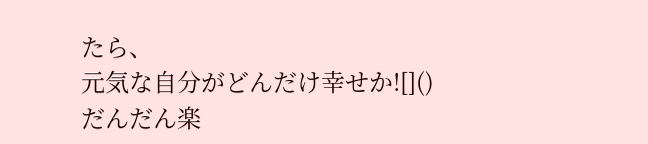たら、
元気な自分がどんだけ幸せか![]()
だんだん楽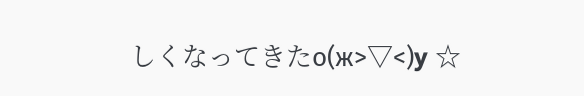しくなってきたо(ж>▽<)y ☆